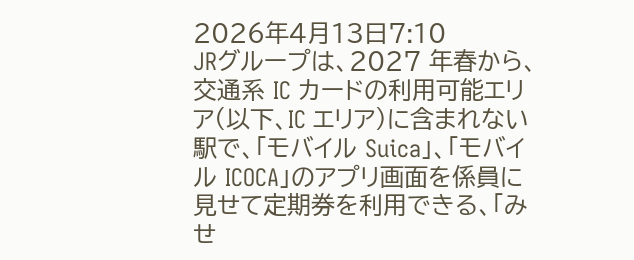2026年4月13日7:10
JRグループは、2027 年春から、交通系 IC カードの利用可能エリア(以下、IC エリア)に含まれない駅で、「モバイル Suica」、「モバイル ICOCA」のアプリ画面を係員に見せて定期券を利用できる、「みせ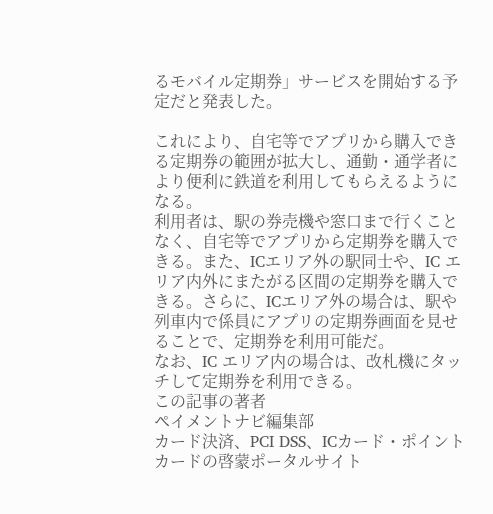るモバイル定期券」サービスを開始する予定だと発表した。

これにより、自宅等でアプリから購入できる定期券の範囲が拡大し、通勤・通学者により便利に鉄道を利用してもらえるようになる。
利用者は、駅の券売機や窓口まで行くことなく、自宅等でアプリから定期券を購入できる。また、ICエリア外の駅同士や、IC エリア内外にまたがる区間の定期券を購入できる。さらに、ICエリア外の場合は、駅や列車内で係員にアプリの定期券画面を見せることで、定期券を利用可能だ。
なお、IC エリア内の場合は、改札機にタッチして定期券を利用できる。
この記事の著者
ペイメントナビ編集部
カード決済、PCI DSS、ICカード・ポイントカードの啓蒙ポータルサイト